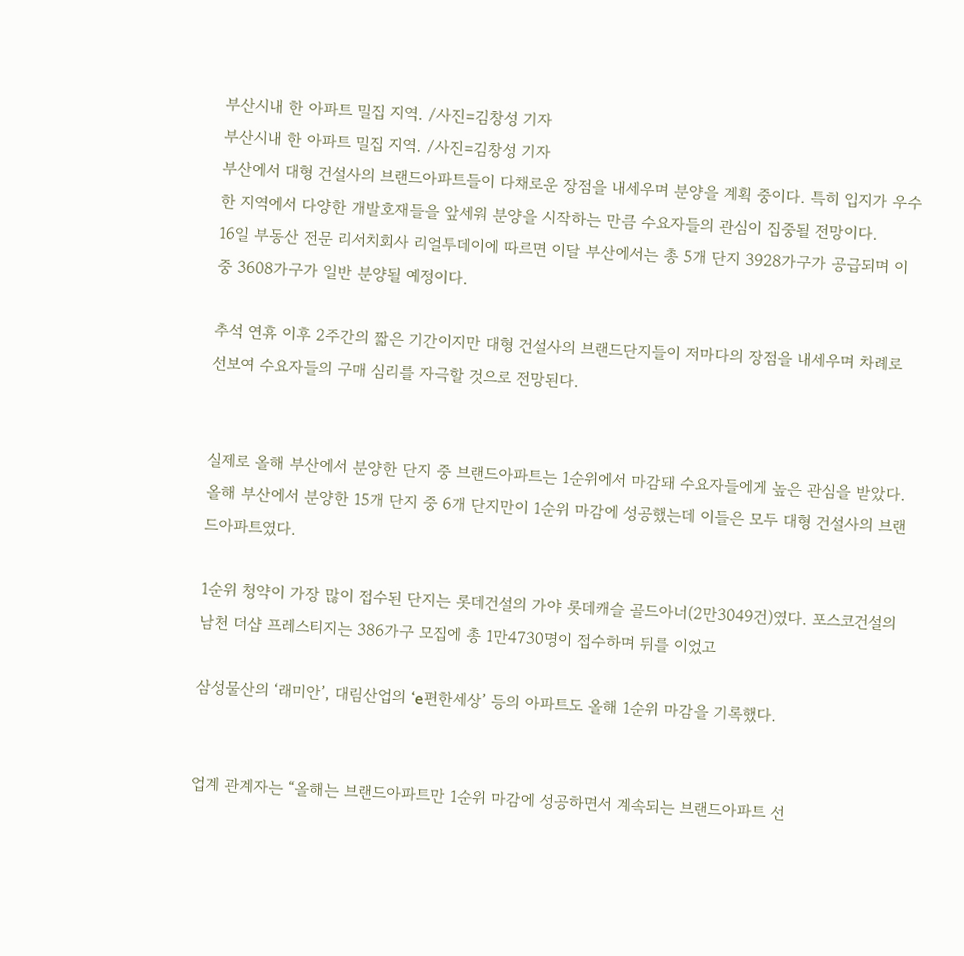부산시내 한 아파트 밀집 지역. /사진=김창성 기자
부산시내 한 아파트 밀집 지역. /사진=김창성 기자
부산에서 대형 건설사의 브랜드아파트들이 다채로운 장점을 내세우며 분양을 계획 중이다. 특히 입지가 우수한 지역에서 다양한 개발호재들을 앞세워 분양을 시작하는 만큼 수요자들의 관심이 집중될 전망이다.
16일 부동산 전문 리서치회사 리얼투데이에 따르면 이달 부산에서는 총 5개 단지 3928가구가 공급되며 이중 3608가구가 일반 분양될 예정이다.

추석 연휴 이후 2주간의 짧은 기간이지만 대형 건설사의 브랜드단지들이 저마다의 장점을 내세우며 차례로 선보여 수요자들의 구매 심리를 자극할 것으로 전망된다.


실제로 올해 부산에서 분양한 단지 중 브랜드아파트는 1순위에서 마감돼 수요자들에게 높은 관심을 받았다. 올해 부산에서 분양한 15개 단지 중 6개 단지만이 1순위 마감에 성공했는데 이들은 모두 대형 건설사의 브랜드아파트였다.

1순위 청약이 가장 많이 접수된 단지는 롯데건설의 가야 롯데캐슬 골드아너(2만3049건)였다. 포스코건설의 남천 더샵 프레스티지는 386가구 모집에 총 1만4730명이 접수하며 뒤를 이었고

삼성물산의 ‘래미안’, 대림산업의 ‘e편한세상’ 등의 아파트도 올해 1순위 마감을 기록했다.


업계 관계자는 “올해는 브랜드아파트만 1순위 마감에 성공하면서 계속되는 브랜드아파트 선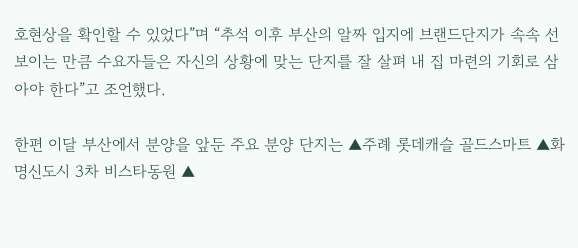호현상을 확인할 수 있었다”며 “추석 이후 부산의 알짜 입지에 브랜드단지가 속속 선보이는 만큼 수요자들은 자신의 상황에 맞는 단지를 잘 살펴 내 집 마련의 기회로 삼아야 한다”고 조언했다.

한편 이달 부산에서 분양을 앞둔 주요 분양 단지는 ▲주례 롯데캐슬 골드스마트 ▲화명신도시 3차 비스타동원 ▲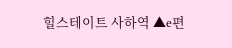힐스테이트 사하역 ▲e편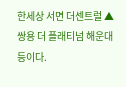한세상 서면 더센트럴 ▲쌍용 더 플래티넘 해운대 등이다.